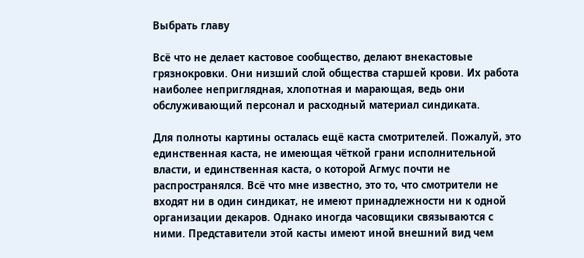Выбрать главу

Всё что не делает кастовое сообщество, делают внекастовые грязнокровки. Они низший слой общества старшей крови. Их работа наиболее неприглядная, хлопотная и марающая, ведь они обслуживающий персонал и расходный материал синдиката.

Для полноты картины осталась ещё каста смотрителей. Пожалуй, это единственная каста, не имеющая чёткой грани исполнительной власти, и единственная каста, о которой Агмус почти не распространялся. Всё что мне известно, это то, что смотрители не входят ни в один синдикат, не имеют принадлежности ни к одной организации декаров. Однако иногда часовщики связываются с ними. Представители этой касты имеют иной внешний вид чем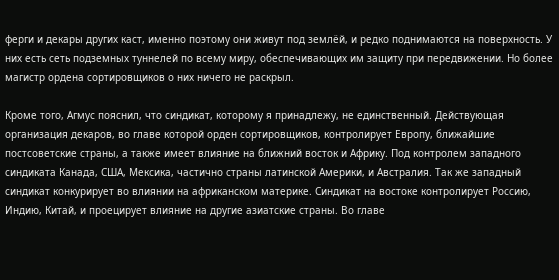ферги и декары других каст, именно поэтому они живут под землёй, и редко поднимаются на поверхность. У них есть сеть подземных туннелей по всему миру, обеспечивающих им защиту при передвижении. Но более магистр ордена сортировщиков о них ничего не раскрыл.

Кроме того, Агмус пояснил, что синдикат, которому я принадлежу, не единственный. Действующая организация декаров, во главе которой орден сортировщиков, контролирует Европу, ближайшие постсоветские страны, а также имеет влияние на ближний восток и Африку. Под контролем западного синдиката Канада, США, Мексика, частично страны латинской Америки, и Австралия. Так же западный синдикат конкурирует во влиянии на африканском материке. Синдикат на востоке контролирует Россию, Индию, Китай, и проецирует влияние на другие азиатские страны. Во главе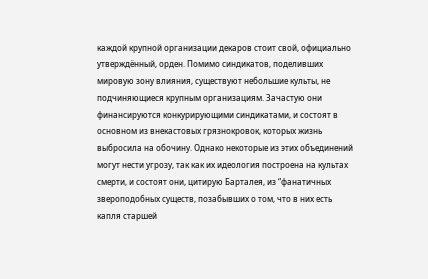каждой крупной организации декаров стоит свой, официально утверждённый, орден. Помимо синдикатов, поделивших мировую зону влияния, существуют небольшие культы, не подчиняющиеся крупным организациям. Зачастую они финансируются конкурирующими синдикатами, и состоят в основном из внекастовых грязнокровок, которых жизнь выбросила на обочину. Однако некоторые из этих объединений могут нести угрозу, так как их идеология построена на культах смерти, и состоят они, цитирую Барталея, из “фанатичных звероподобных существ, позабывших о том, что в них есть капля старшей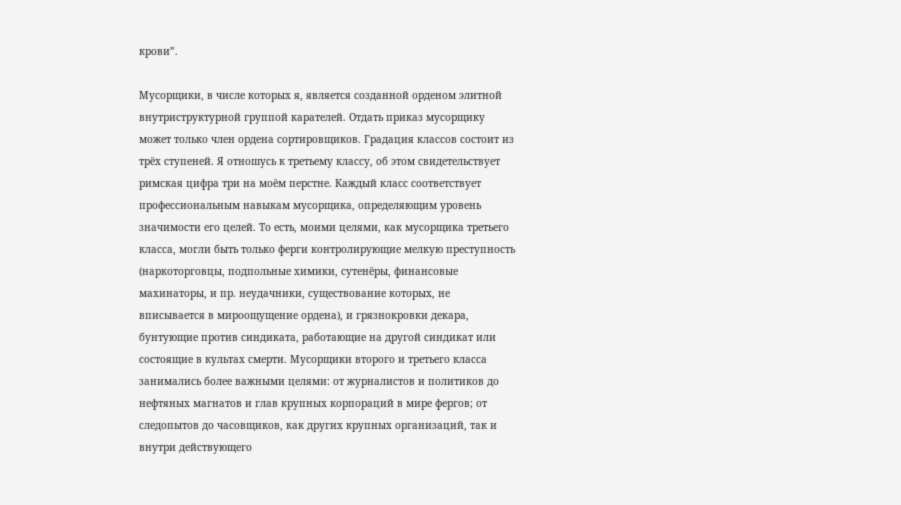крови”.

Мусорщики, в числе которых я, является созданной орденом элитной внутриструктурной группой карателей. Отдать приказ мусорщику может только член ордена сортировщиков. Градация классов состоит из трёх ступеней. Я отношусь к третьему классу, об этом свидетельствует римская цифра три на моём перстне. Каждый класс соответствует профессиональным навыкам мусорщика, определяющим уровень значимости его целей. То есть, моими целями, как мусорщика третьего класса, могли быть только ферги контролирующие мелкую преступность (наркоторговцы, подпольные химики, сутенёры, финансовые махинаторы, и пр. неудачники, существование которых, не вписывается в мироощущение ордена), и грязнокровки декара, бунтующие против синдиката, работающие на другой синдикат или состоящие в культах смерти. Мусорщики второго и третьего класса занимались более важными целями: от журналистов и политиков до нефтяных магнатов и глав крупных корпораций в мире фергов; от следопытов до часовщиков, как других крупных организаций, так и внутри действующего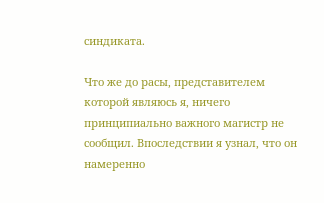синдиката.

Что же до расы, представителем которой являюсь я, ничего принципиально важного магистр не сообщил. Впоследствии я узнал, что он намеренно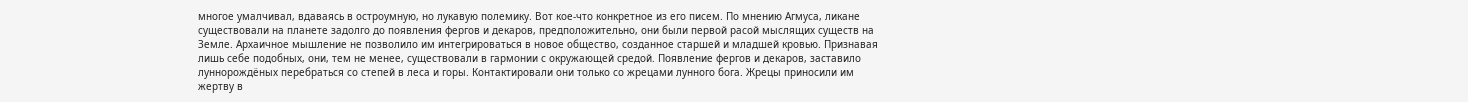многое умалчивал, вдаваясь в остроумную, но лукавую полемику. Вот кое-что конкретное из его писем. По мнению Агмуса, ликане существовали на планете задолго до появления фергов и декаров, предположительно, они были первой расой мыслящих существ на Земле. Архаичное мышление не позволило им интегрироваться в новое общество, созданное старшей и младшей кровью. Признавая лишь себе подобных, они, тем не менее, существовали в гармонии с окружающей средой. Появление фергов и декаров, заставило луннорождёных перебраться со степей в леса и горы. Контактировали они только со жрецами лунного бога. Жрецы приносили им жертву в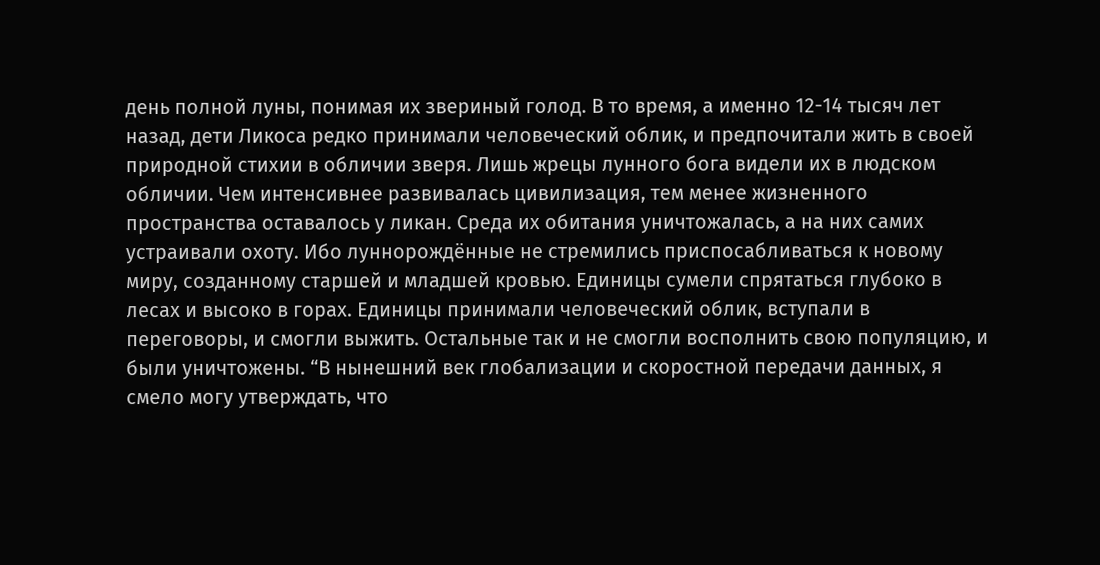день полной луны, понимая их звериный голод. В то время, а именно 12-14 тысяч лет назад, дети Ликоса редко принимали человеческий облик, и предпочитали жить в своей природной стихии в обличии зверя. Лишь жрецы лунного бога видели их в людском обличии. Чем интенсивнее развивалась цивилизация, тем менее жизненного пространства оставалось у ликан. Среда их обитания уничтожалась, а на них самих устраивали охоту. Ибо луннорождённые не стремились приспосабливаться к новому миру, созданному старшей и младшей кровью. Единицы сумели спрятаться глубоко в лесах и высоко в горах. Единицы принимали человеческий облик, вступали в переговоры, и смогли выжить. Остальные так и не смогли восполнить свою популяцию, и были уничтожены. “В нынешний век глобализации и скоростной передачи данных, я смело могу утверждать, что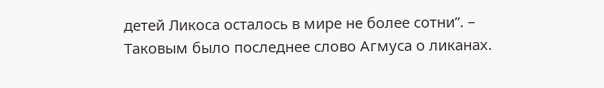детей Ликоса осталось в мире не более сотни”. – Таковым было последнее слово Агмуса о ликанах.